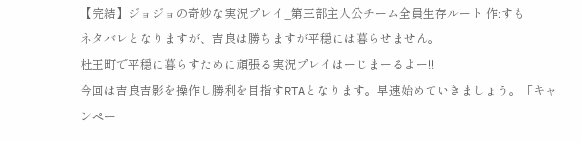【完結】ジョジョの奇妙な実況プレイ_第三部主人公チーム全員生存ルート 作:すも
ネタバレとなりますが、吉良は勝ちますが平穏には暮らせません。
杜王町で平穏に暮らすために頑張る実況プレイはーじまーるよー!!
今回は吉良吉影を操作し勝利を目指すRTAとなります。早速始めていきましょう。「キャンペー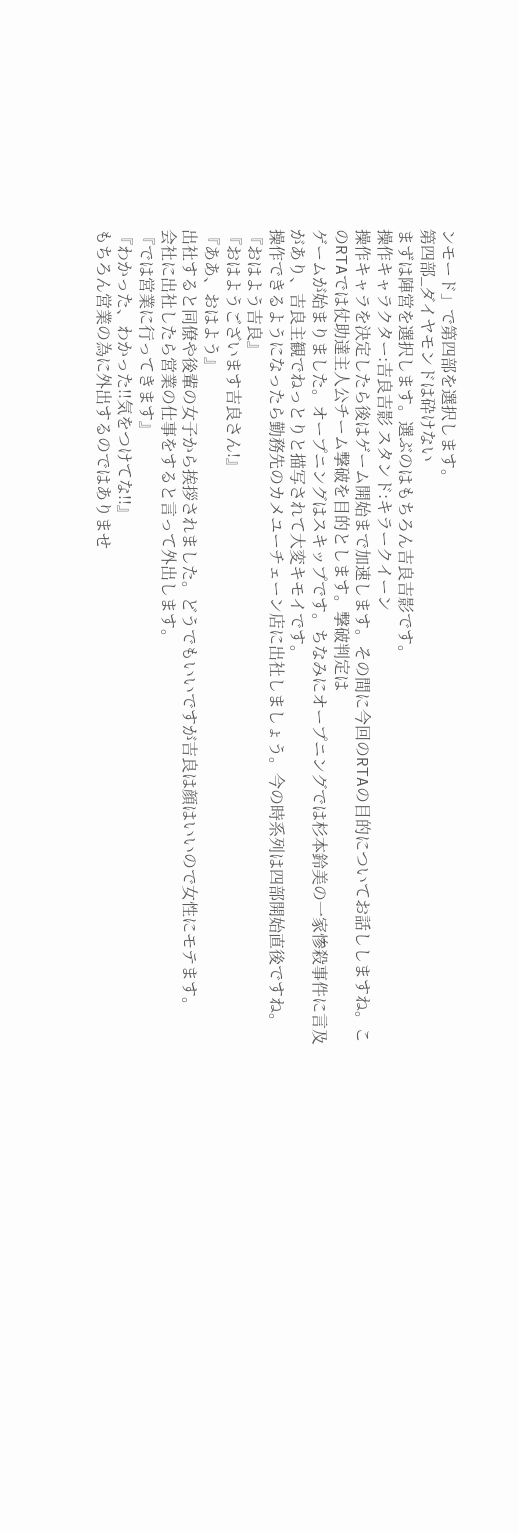ンモード」で第四部を選択します。
第四部_ダイヤモンドは砕けない
まずは陣営を選択します。選ぶのはもちろん吉良吉影です。
操作キャラクター:吉良吉影 スタンド:キラークイーン
操作キャラを決定したら後はゲーム開始まで加速します。その間に今回のRTAの目的についてお話ししますね。このRTAでは仗助達主人公チーム撃破を目的とします。撃破判定は
ゲームが始まりました。オープニングはスキップです。ちなみにオープニングでは杉本鈴美の一家惨殺事件に言及があり、吉良主観でねっとりと描写されて大変キモイです。
操作できるようになったら勤務先のカメユーチェーン店に出社しましょう。今の時系列は四部開始直後ですね。
『おはよう吉良』
『おはようございます吉良さん!』
『ああ、おはよう』
出社すると同僚や後輩の女子から挨拶されました。どうでもいいですが吉良は顔はいいので女性にモテます。
会社に出社したら営業の仕事をすると言って外出します。
『では営業に行ってきます』
『わかった、わかった!!気をつけてな!!』
もちろん営業の為に外出するのではありませ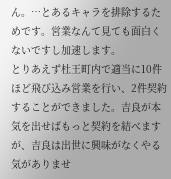ん。…とあるキャラを排除するためです。営業なんて見ても面白くないですし加速します。
とりあえず杜王町内で適当に10件ほど飛び込み営業を行い、2件契約することができました。吉良が本気を出せばもっと契約を結べますが、吉良は出世に興味がなくやる気がありませ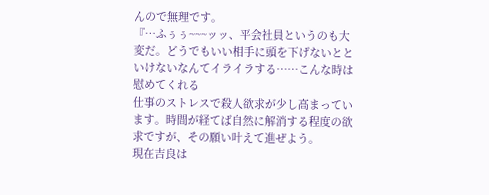んので無理です。
『…ふぅぅ~~~ッッ、平会社員というのも大変だ。どうでもいい相手に頭を下げないとといけないなんてイライラする……こんな時は慰めてくれる
仕事のストレスで殺人欲求が少し高まっています。時間が経てば自然に解消する程度の欲求ですが、その願い叶えて進ぜよう。
現在吉良は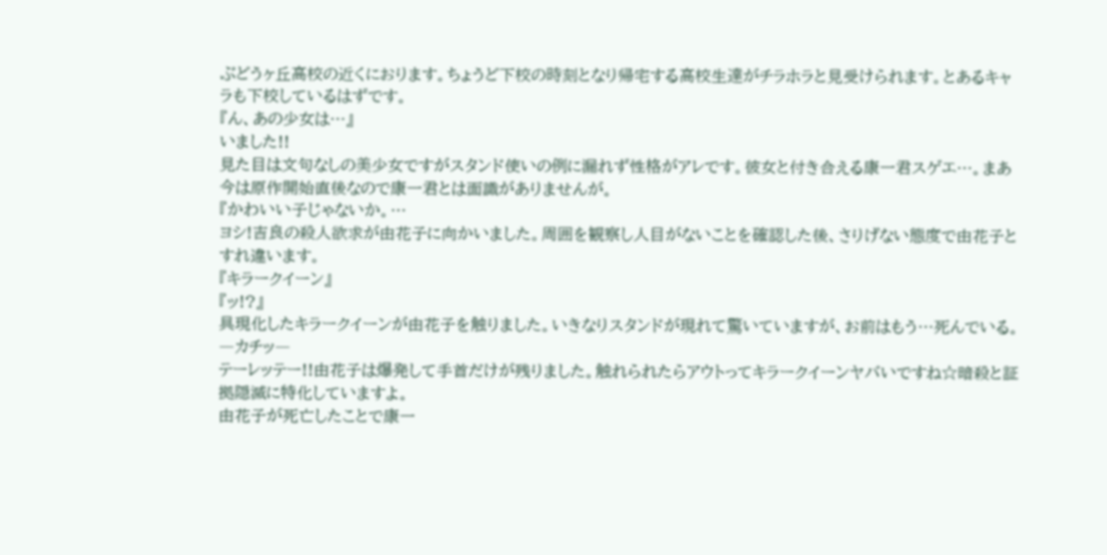ぶどうヶ丘高校の近くにおります。ちょうど下校の時刻となり帰宅する高校生達がチラホラと見受けられます。とあるキャラも下校しているはずです。
『ん、あの少女は…』
いました!!
見た目は文句なしの美少女ですがスタンド使いの例に漏れず性格がアレです。彼女と付き合える康一君スゲエ…。まあ今は原作開始直後なので康一君とは面識がありませんが。
『かわいい子じゃないか。…
ヨシ!吉良の殺人欲求が由花子に向かいました。周囲を観察し人目がないことを確認した後、さりげない態度で由花子とすれ違います。
『キラークイーン』
『ッ!?』
具現化したキラークイーンが由花子を触りました。いきなりスタンドが現れて驚いていますが、お前はもう…死んでいる。
―カチッ―
テーレッテー!!由花子は爆発して手首だけが残りました。触れられたらアウトってキラークイーンヤバいですね☆暗殺と証拠隠滅に特化していますよ。
由花子が死亡したことで康一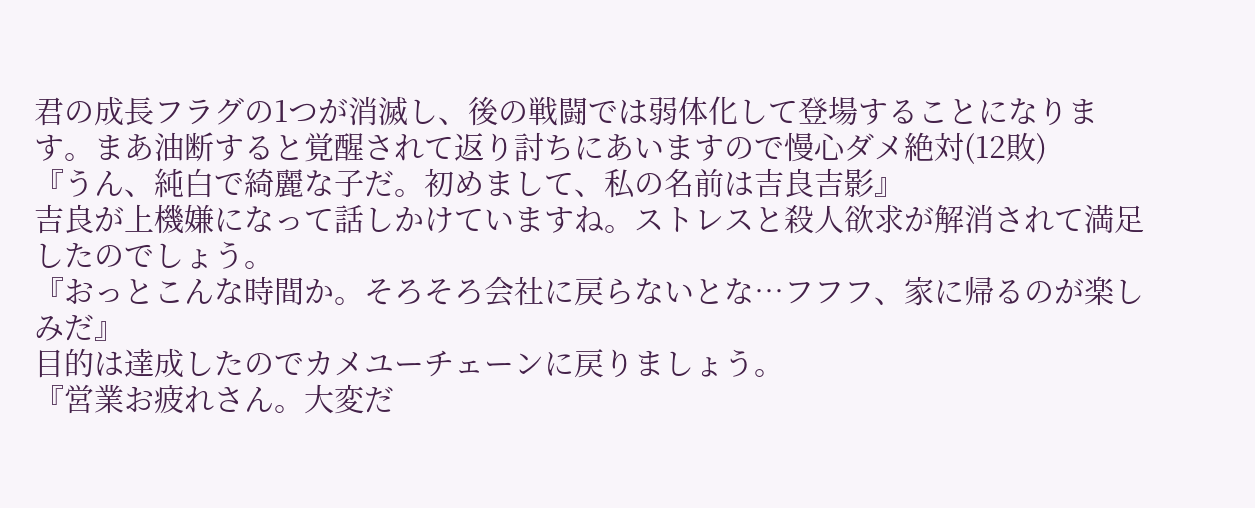君の成長フラグの1つが消滅し、後の戦闘では弱体化して登場することになります。まあ油断すると覚醒されて返り討ちにあいますので慢心ダメ絶対(12敗)
『うん、純白で綺麗な子だ。初めまして、私の名前は吉良吉影』
吉良が上機嫌になって話しかけていますね。ストレスと殺人欲求が解消されて満足したのでしょう。
『おっとこんな時間か。そろそろ会社に戻らないとな…フフフ、家に帰るのが楽しみだ』
目的は達成したのでカメユーチェーンに戻りましょう。
『営業お疲れさん。大変だ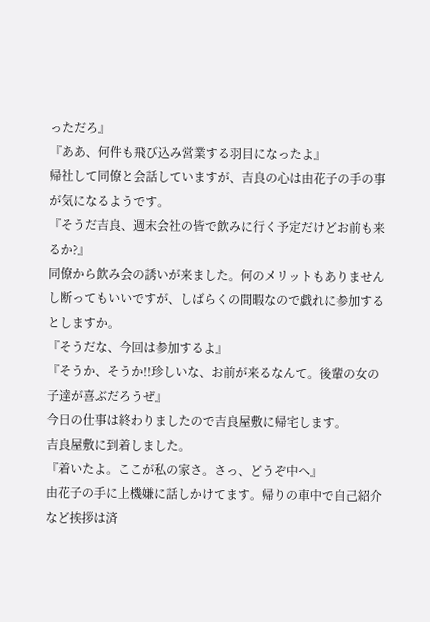っただろ』
『ああ、何件も飛び込み営業する羽目になったよ』
帰社して同僚と会話していますが、吉良の心は由花子の手の事が気になるようです。
『そうだ吉良、週末会社の皆で飲みに行く予定だけどお前も来るか?』
同僚から飲み会の誘いが来ました。何のメリットもありませんし断ってもいいですが、しばらくの間暇なので戯れに参加するとしますか。
『そうだな、今回は参加するよ』
『そうか、そうか!!珍しいな、お前が来るなんて。後輩の女の子達が喜ぶだろうぜ』
今日の仕事は終わりましたので吉良屋敷に帰宅します。
吉良屋敷に到着しました。
『着いたよ。ここが私の家さ。さっ、どうぞ中へ』
由花子の手に上機嫌に話しかけてます。帰りの車中で自己紹介など挨拶は済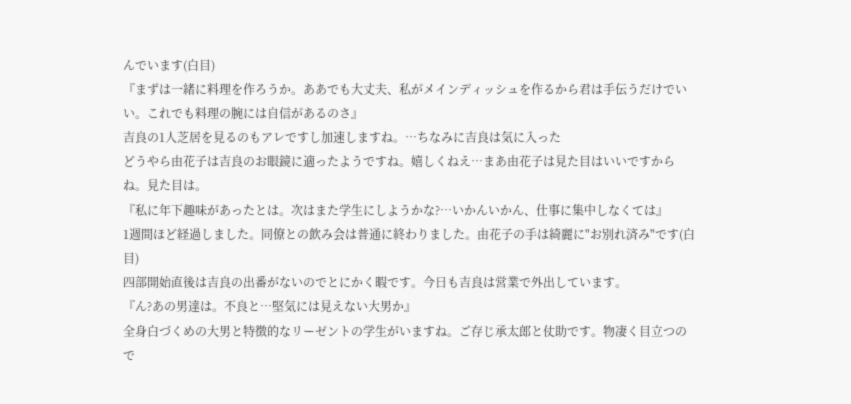んでいます(白目)
『まずは一緒に料理を作ろうか。ああでも大丈夫、私がメインディッシュを作るから君は手伝うだけでいい。これでも料理の腕には自信があるのさ』
吉良の1人芝居を見るのもアレですし加速しますね。…ちなみに吉良は気に入った
どうやら由花子は吉良のお眼鏡に適ったようですね。嬉しくねえ…まあ由花子は見た目はいいですからね。見た目は。
『私に年下趣味があったとは。次はまた学生にしようかな?…いかんいかん、仕事に集中しなくては』
1週間ほど経過しました。同僚との飲み会は普通に終わりました。由花子の手は綺麗に"お別れ済み"です(白目)
四部開始直後は吉良の出番がないのでとにかく暇です。今日も吉良は営業で外出しています。
『ん?あの男達は。不良と…堅気には見えない大男か』
全身白づくめの大男と特徴的なリーゼントの学生がいますね。ご存じ承太郎と仗助です。物凄く目立つので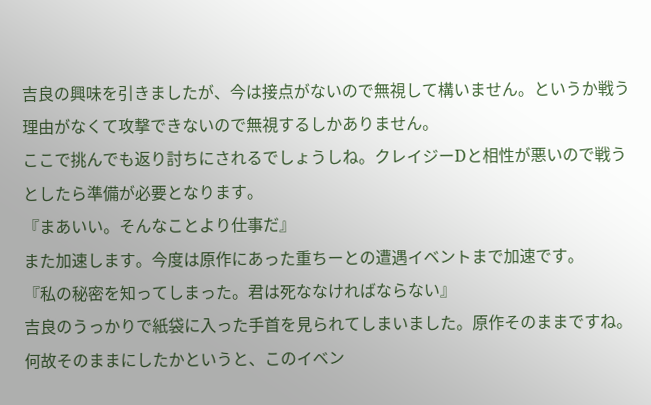吉良の興味を引きましたが、今は接点がないので無視して構いません。というか戦う理由がなくて攻撃できないので無視するしかありません。
ここで挑んでも返り討ちにされるでしょうしね。クレイジーDと相性が悪いので戦うとしたら準備が必要となります。
『まあいい。そんなことより仕事だ』
また加速します。今度は原作にあった重ちーとの遭遇イベントまで加速です。
『私の秘密を知ってしまった。君は死ななければならない』
吉良のうっかりで紙袋に入った手首を見られてしまいました。原作そのままですね。
何故そのままにしたかというと、このイベン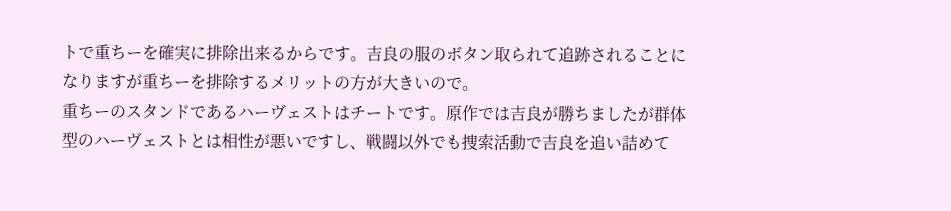トで重ちーを確実に排除出来るからです。吉良の服のボタン取られて追跡されることになりますが重ちーを排除するメリットの方が大きいので。
重ちーのスタンドであるハーヴェストはチートです。原作では吉良が勝ちましたが群体型のハーヴェストとは相性が悪いですし、戦闘以外でも捜索活動で吉良を追い詰めて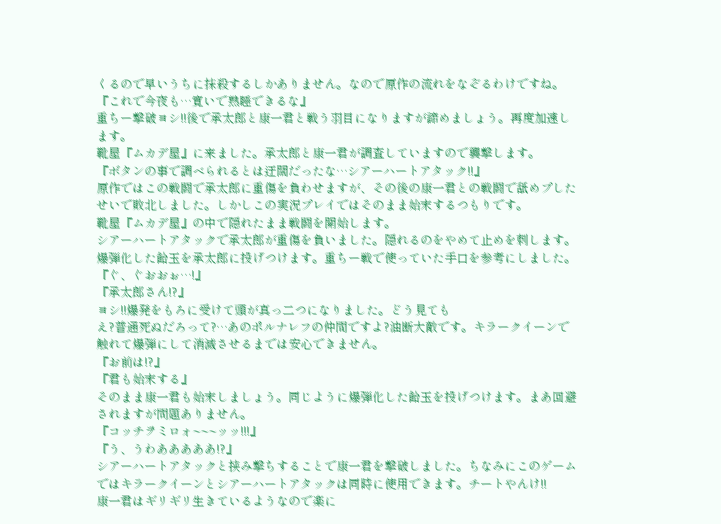くるので早いうちに抹殺するしかありません。なので原作の流れをなぞるわけですね。
『これで今夜も…寛いで熟睡できるな』
重ちー撃破ヨシ!!後で承太郎と康一君と戦う羽目になりますが諦めましょう。再度加速します。
靴屋『ムカデ屋』に来ました。承太郎と康一君が調査していますので襲撃します。
『ボタンの事で調べられるとは迂闊だったな…シアーハートアタック!!』
原作ではこの戦闘で承太郎に重傷を負わせますが、その後の康一君との戦闘で舐めプしたせいで敗北しました。しかしこの実況プレイではそのまま始末するつもりです。
靴屋『ムカデ屋』の中で隠れたまま戦闘を開始します。
シアーハートアタックで承太郎が重傷を負いました。隠れるのをやめて止めを刺します。
爆弾化した飴玉を承太郎に投げつけます。重ちー戦で使っていた手口を参考にしました。
『ぐ、ぐおおぉ…!』
『承太郎さん!?』
ヨシ!!爆発をもろに受けて頭が真っ二つになりました。どう見ても
え?普通死ぬだろって?…あのポルナレフの仲間ですよ?油断大敵です。キラークイーンで触れて爆弾にして消滅させるまでは安心できません。
『お前は!?』
『君も始末する』
そのまま康一君も始末しましょう。同じように爆弾化した飴玉を投げつけます。まあ回避されますが問題ありません。
『コッチヲミロォ~~~ッッ!!!』
『う、うわあああああ!?』
シアーハートアタックと挟み撃ちすることで康一君を撃破しました。ちなみにこのゲームではキラークイーンとシアーハートアタックは同時に使用できます。チートやんけ!!
康一君はギリギリ生きているようなので楽に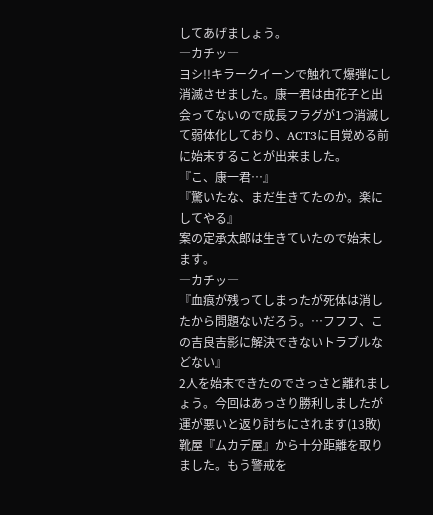してあげましょう。
―カチッ―
ヨシ!!キラークイーンで触れて爆弾にし消滅させました。康一君は由花子と出会ってないので成長フラグが1つ消滅して弱体化しており、ACT3に目覚める前に始末することが出来ました。
『こ、康一君…』
『驚いたな、まだ生きてたのか。楽にしてやる』
案の定承太郎は生きていたので始末します。
―カチッ―
『血痕が残ってしまったが死体は消したから問題ないだろう。…フフフ、この吉良吉影に解決できないトラブルなどない』
2人を始末できたのでさっさと離れましょう。今回はあっさり勝利しましたが運が悪いと返り討ちにされます(13敗)
靴屋『ムカデ屋』から十分距離を取りました。もう警戒を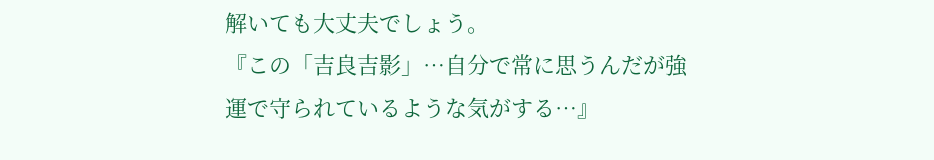解いても大丈夫でしょう。
『この「吉良吉影」…自分で常に思うんだが強運で守られているような気がする…』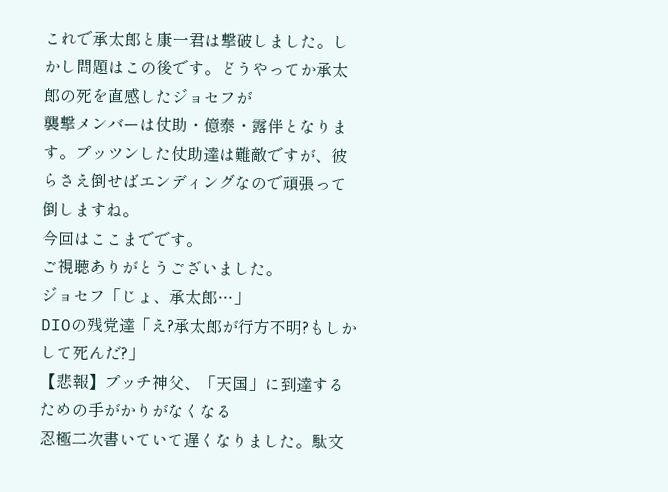これで承太郎と康一君は撃破しました。しかし問題はこの後です。どうやってか承太郎の死を直感したジョセフが
襲撃メンバーは仗助・億泰・露伴となります。プッツンした仗助達は難敵ですが、彼らさえ倒せばエンディングなので頑張って倒しますね。
今回はここまでです。
ご視聴ありがとうございました。
ジョセフ「じょ、承太郎…」
DIOの残党達「え?承太郎が行方不明?もしかして死んだ?」
【悲報】プッチ神父、「天国」に到達するための手がかりがなくなる
忍極二次書いていて遅くなりました。駄文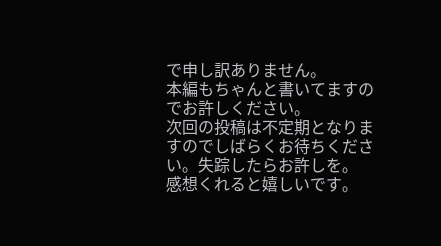で申し訳ありません。
本編もちゃんと書いてますのでお許しください。
次回の投稿は不定期となりますのでしばらくお待ちください。失踪したらお許しを。
感想くれると嬉しいです。